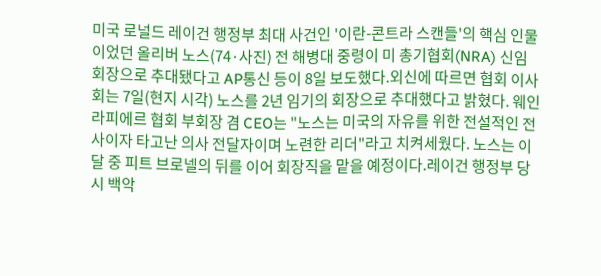미국 로널드 레이건 행정부 최대 사건인 '이란-콘트라 스캔들'의 핵심 인물이었던 올리버 노스(74·사진) 전 해병대 중령이 미 총기협회(NRA) 신임 회장으로 추대됐다고 AP통신 등이 8일 보도했다.외신에 따르면 협회 이사회는 7일(현지 시각) 노스를 2년 임기의 회장으로 추대했다고 밝혔다. 웨인 라피에르 협회 부회장 겸 CEO는 "노스는 미국의 자유를 위한 전설적인 전사이자 타고난 의사 전달자이며 노련한 리더"라고 치켜세웠다. 노스는 이달 중 피트 브로넬의 뒤를 이어 회장직을 맡을 예정이다.레이건 행정부 당시 백악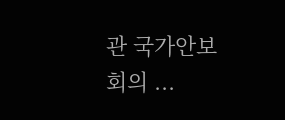관 국가안보회의 ...